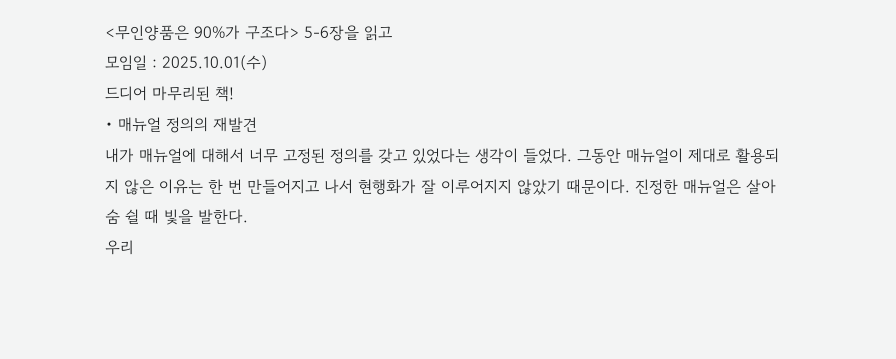<무인양품은 90%가 구조다> 5-6장을 읽고
모임일 : 2025.10.01(수)
드디어 마무리된 책!
• 매뉴얼 정의의 재발견
내가 매뉴얼에 대해서 너무 고정된 정의를 갖고 있었다는 생각이 들었다. 그동안 매뉴얼이 제대로 활용되지 않은 이유는 한 번 만들어지고 나서 현행화가 잘 이루어지지 않았기 때문이다. 진정한 매뉴얼은 살아 숨 쉴 때 빛을 발한다.
우리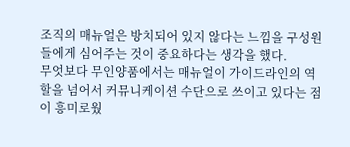조직의 매뉴얼은 방치되어 있지 않다는 느낌을 구성원들에게 심어주는 것이 중요하다는 생각을 했다.
무엇보다 무인양품에서는 매뉴얼이 가이드라인의 역할을 넘어서 커뮤니케이션 수단으로 쓰이고 있다는 점이 흥미로웠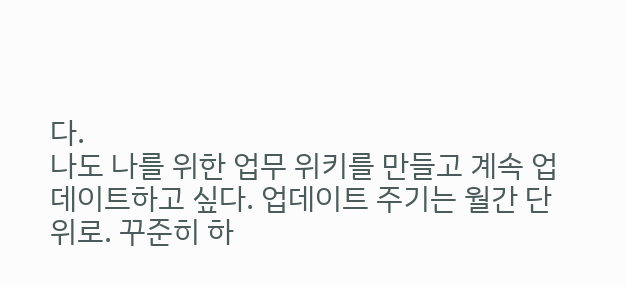다.
나도 나를 위한 업무 위키를 만들고 계속 업데이트하고 싶다. 업데이트 주기는 월간 단위로. 꾸준히 하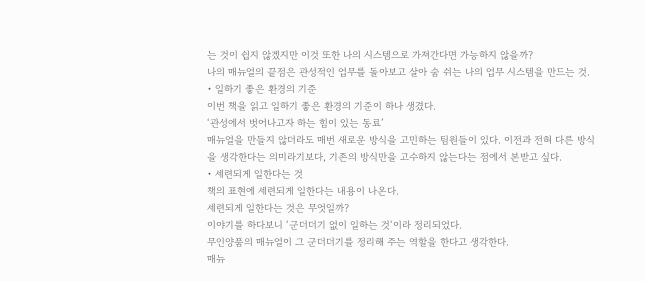는 것이 쉽지 않겠지만 이것 또한 나의 시스템으로 가져간다면 가능하지 않을까?
나의 매뉴얼의 끝점은 관성적인 업무를 돌아보고 살아 숨 쉬는 나의 업무 시스템을 만드는 것.
• 일하기 좋은 환경의 기준
이번 책을 읽고 일하기 좋은 환경의 기준이 하나 생겼다.
‘관성에서 벗어나고자 하는 힘이 있는 동료’
매뉴얼을 만들지 않더라도 매번 새로운 방식을 고민하는 팀원들이 있다. 이전과 전혀 다른 방식을 생각한다는 의미라기보다, 기존의 방식만을 고수하지 않는다는 점에서 본받고 싶다.
• 세련되게 일한다는 것
책의 표현에 세련되게 일한다는 내용이 나온다.
세련되게 일한다는 것은 무엇일까?
이야기를 하다보니 ‘군더더기 없이 일하는 것‘이라 정리되었다.
무인양품의 매뉴얼이 그 군더더기를 정리해 주는 역할을 한다고 생각한다.
매뉴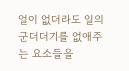얼이 없더라도 일의 군더더기를 없애주는 요소들을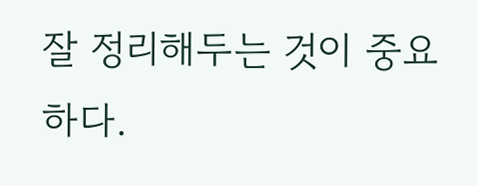잘 정리해두는 것이 중요하다.